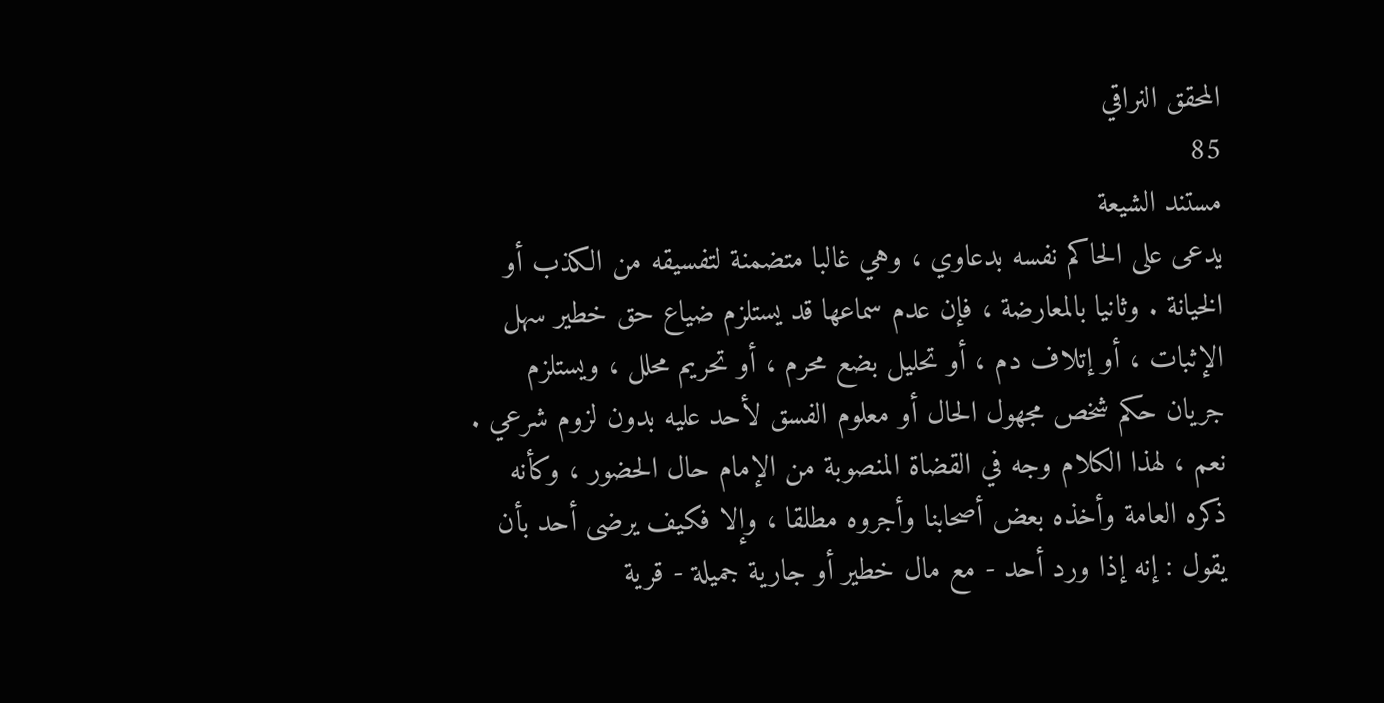المحقق النراقي
85
مستند الشيعة
يدعى على الحاكم نفسه بدعاوي ، وهي غالبا متضمنة لتفسيقه من الكذب أو الخيانة . وثانيا بالمعارضة ، فإن عدم سماعها قد يستلزم ضياع حق خطير سهل الإثبات ، أو إتلاف دم ، أو تحليل بضع محرم ، أو تحريم محلل ، ويستلزم جريان حكم شخص مجهول الحال أو معلوم الفسق لأحد عليه بدون لزوم شرعي . نعم ، لهذا الكلام وجه في القضاة المنصوبة من الإمام حال الحضور ، وكأنه ذكره العامة وأخذه بعض أصحابنا وأجروه مطلقا ، وإلا فكيف يرضى أحد بأن يقول : إنه إذا ورد أحد - مع مال خطير أو جارية جميلة - قرية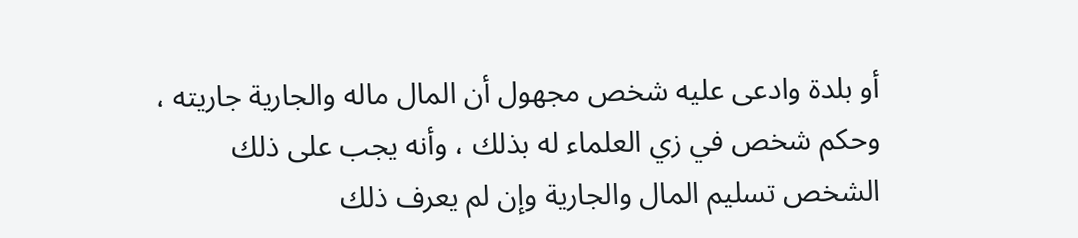أو بلدة وادعى عليه شخص مجهول أن المال ماله والجارية جاريته ، وحكم شخص في زي العلماء له بذلك ، وأنه يجب على ذلك الشخص تسليم المال والجارية وإن لم يعرف ذلك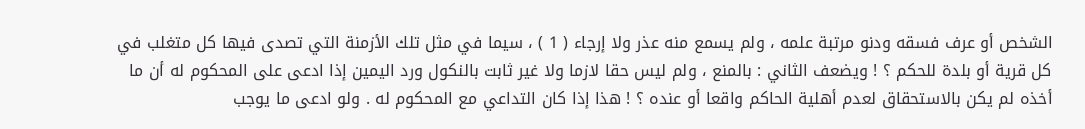الشخص أو عرف فسقه ودنو مرتبة علمه ، ولم يسمع منه عذر ولا إرجاء ( 1 ) ، سيما في مثل تلك الأزمنة التي تصدى فيها كل متغلب في كل قرية أو بلدة للحكم ؟ ! ويضعف الثاني : بالمنع ، ولم ليس حقا لازما ولا غير ثابت بالنكول ورد اليمين إذا ادعى على المحكوم له أن ما أخذه لم يكن بالاستحقاق لعدم أهلية الحاكم واقعا أو عنده ؟ ! هذا إذا كان التداعي مع المحكوم له . ولو ادعى ما يوجب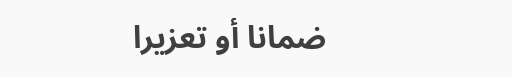ضمانا أو تعزيرا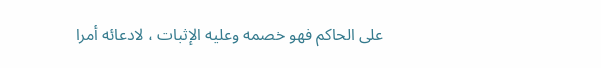على الحاكم فهو خصمه وعليه الإثبات ، لادعائه أمرا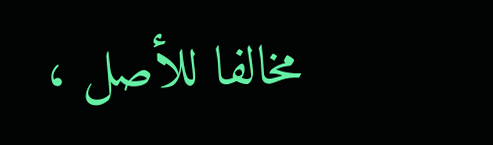مخالفا للأصل ،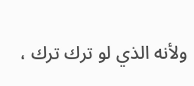ولأنه الذي لو ترك ترك ،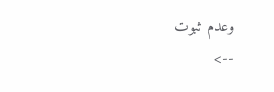وعدم ثبوت
-->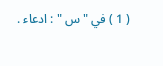( 1 ) في " س " : ادعاء .